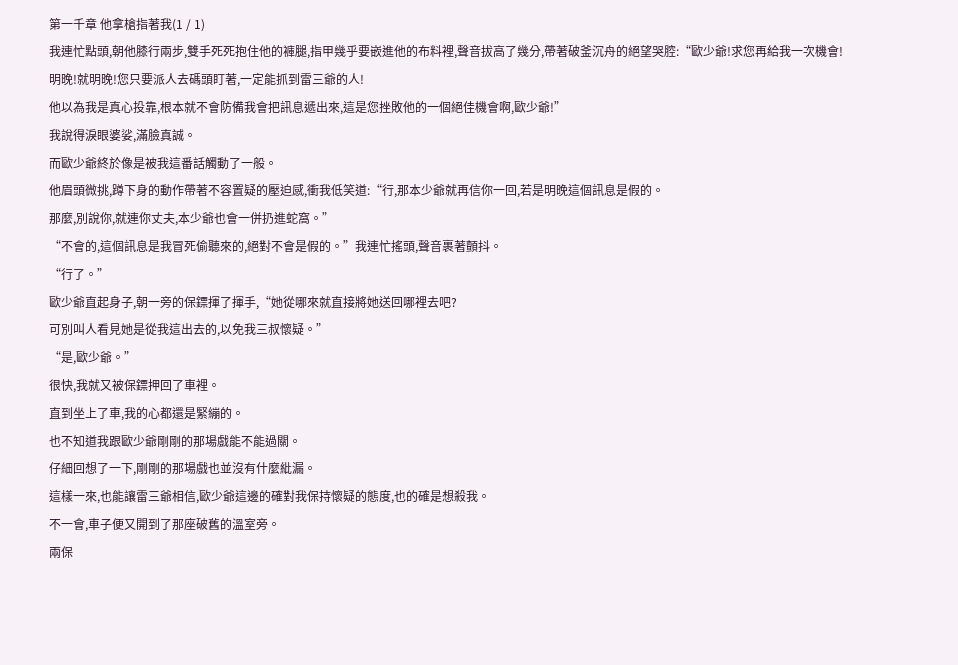第一千章 他拿槍指著我(1 / 1)
我連忙點頭,朝他膝行兩步,雙手死死抱住他的褲腿,指甲幾乎要嵌進他的布料裡,聲音拔高了幾分,帶著破釜沉舟的絕望哭腔:“歐少爺!求您再給我一次機會!
明晚!就明晚!您只要派人去碼頭盯著,一定能抓到雷三爺的人!
他以為我是真心投靠,根本就不會防備我會把訊息遞出來,這是您挫敗他的一個絕佳機會啊,歐少爺!”
我說得淚眼婆娑,滿臉真誠。
而歐少爺終於像是被我這番話觸動了一般。
他眉頭微挑,蹲下身的動作帶著不容置疑的壓迫感,衝我低笑道:“行,那本少爺就再信你一回,若是明晚這個訊息是假的。
那麼,別說你,就連你丈夫,本少爺也會一併扔進蛇窩。”
“不會的,這個訊息是我冒死偷聽來的,絕對不會是假的。”我連忙搖頭,聲音裹著顫抖。
“行了。”
歐少爺直起身子,朝一旁的保鏢揮了揮手,“她從哪來就直接將她送回哪裡去吧?
可別叫人看見她是從我這出去的,以免我三叔懷疑。”
“是,歐少爺。”
很快,我就又被保鏢押回了車裡。
直到坐上了車,我的心都還是緊繃的。
也不知道我跟歐少爺剛剛的那場戲能不能過關。
仔細回想了一下,剛剛的那場戲也並沒有什麼紕漏。
這樣一來,也能讓雷三爺相信,歐少爺這邊的確對我保持懷疑的態度,也的確是想殺我。
不一會,車子便又開到了那座破舊的溫室旁。
兩保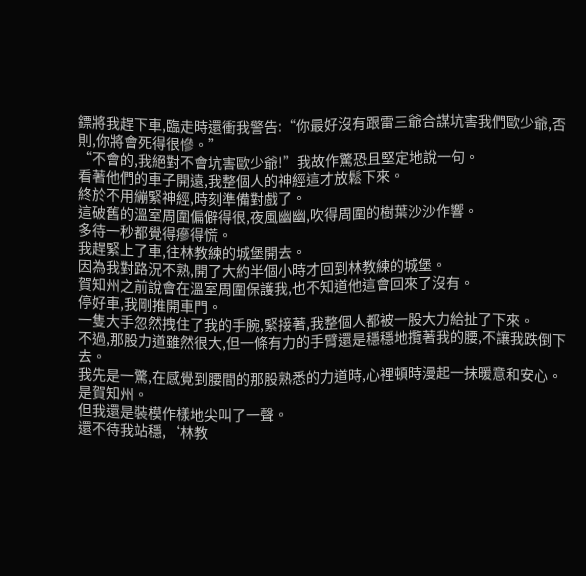鏢將我趕下車,臨走時還衝我警告:“你最好沒有跟雷三爺合謀坑害我們歐少爺,否則,你將會死得很慘。”
“不會的,我絕對不會坑害歐少爺!”我故作驚恐且堅定地說一句。
看著他們的車子開遠,我整個人的神經這才放鬆下來。
終於不用繃緊神經,時刻準備對戲了。
這破舊的溫室周圍偏僻得很,夜風幽幽,吹得周圍的樹葉沙沙作響。
多待一秒都覺得瘮得慌。
我趕緊上了車,往林教練的城堡開去。
因為我對路況不熟,開了大約半個小時才回到林教練的城堡。
賀知州之前說會在溫室周圍保護我,也不知道他這會回來了沒有。
停好車,我剛推開車門。
一隻大手忽然拽住了我的手腕,緊接著,我整個人都被一股大力給扯了下來。
不過,那股力道雖然很大,但一條有力的手臂還是穩穩地攬著我的腰,不讓我跌倒下去。
我先是一驚,在感覺到腰間的那股熟悉的力道時,心裡頓時漫起一抹暖意和安心。
是賀知州。
但我還是裝模作樣地尖叫了一聲。
還不待我站穩,‘林教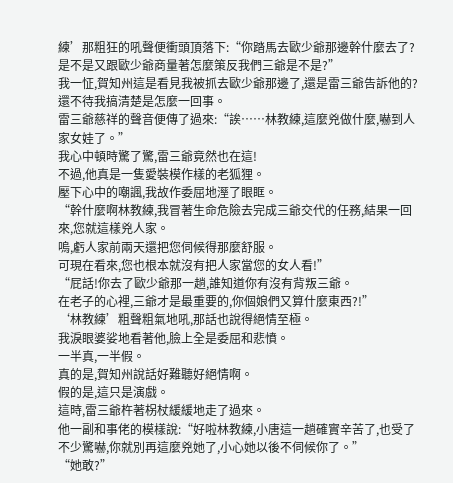練’那粗狂的吼聲便衝頭頂落下:“你踏馬去歐少爺那邊幹什麼去了?
是不是又跟歐少爺商量著怎麼策反我們三爺是不是?”
我一怔,賀知州這是看見我被抓去歐少爺那邊了,還是雷三爺告訴他的?
還不待我搞清楚是怎麼一回事。
雷三爺慈祥的聲音便傳了過來:“誒……林教練,這麼兇做什麼,嚇到人家女娃了。”
我心中頓時驚了驚,雷三爺竟然也在這!
不過,他真是一隻愛裝模作樣的老狐狸。
壓下心中的嘲諷,我故作委屈地溼了眼眶。
“幹什麼啊林教練,我冒著生命危險去完成三爺交代的任務,結果一回來,您就這樣兇人家。
嗚,虧人家前兩天還把您伺候得那麼舒服。
可現在看來,您也根本就沒有把人家當您的女人看!”
“屁話!你去了歐少爺那一趟,誰知道你有沒有背叛三爺。
在老子的心裡,三爺才是最重要的,你個娘們又算什麼東西?!”
‘林教練’粗聲粗氣地吼,那話也說得絕情至極。
我淚眼婆娑地看著他,臉上全是委屈和悲憤。
一半真,一半假。
真的是,賀知州說話好難聽好絕情啊。
假的是,這只是演戲。
這時,雷三爺杵著柺杖緩緩地走了過來。
他一副和事佬的模樣說:“好啦林教練,小唐這一趟確實辛苦了,也受了不少驚嚇,你就別再這麼兇她了,小心她以後不伺候你了。”
“她敢?”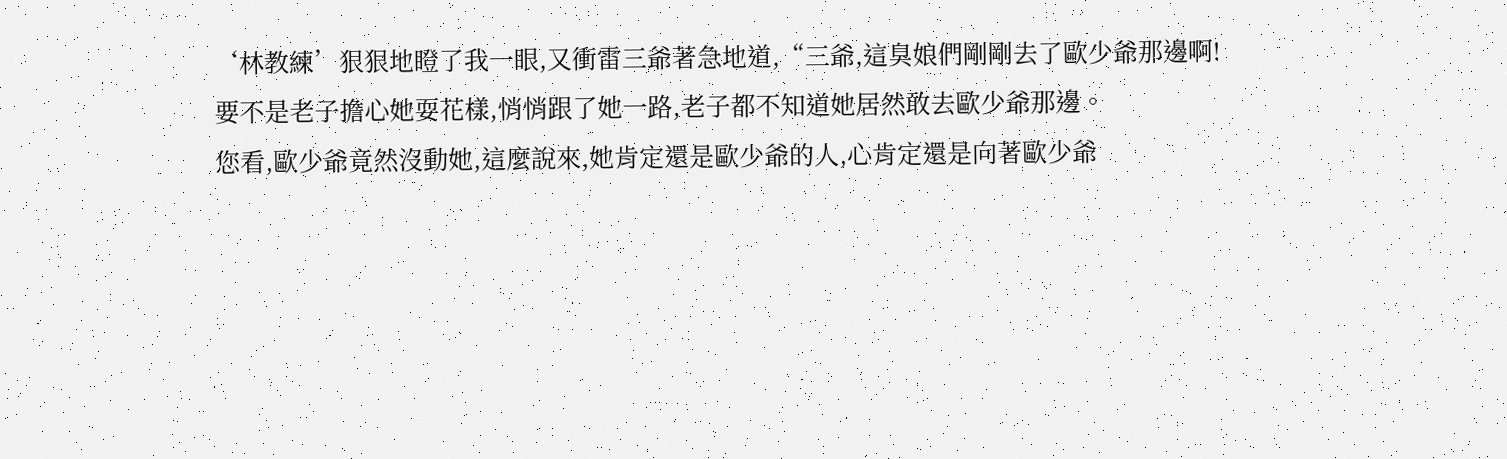‘林教練’狠狠地瞪了我一眼,又衝雷三爺著急地道,“三爺,這臭娘們剛剛去了歐少爺那邊啊!
要不是老子擔心她耍花樣,悄悄跟了她一路,老子都不知道她居然敢去歐少爺那邊。
您看,歐少爺竟然沒動她,這麼說來,她肯定還是歐少爺的人,心肯定還是向著歐少爺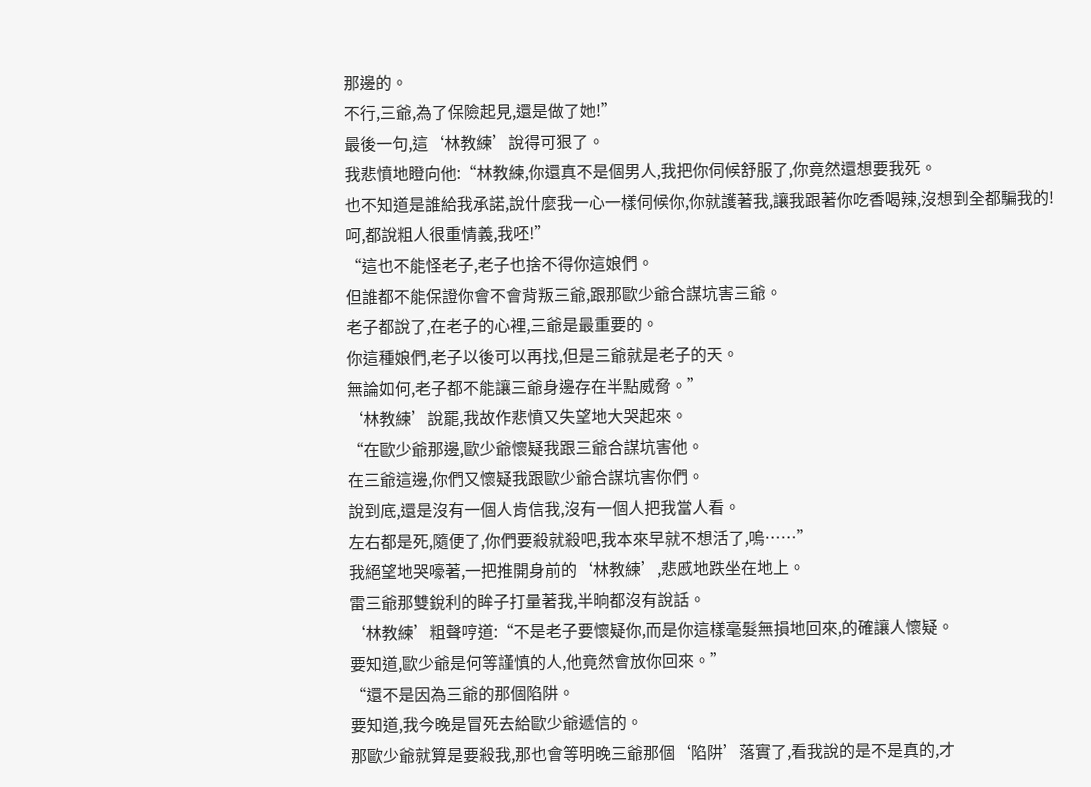那邊的。
不行,三爺,為了保險起見,還是做了她!”
最後一句,這‘林教練’說得可狠了。
我悲憤地瞪向他:“林教練,你還真不是個男人,我把你伺候舒服了,你竟然還想要我死。
也不知道是誰給我承諾,說什麼我一心一樣伺候你,你就護著我,讓我跟著你吃香喝辣,沒想到全都騙我的!
呵,都說粗人很重情義,我呸!”
“這也不能怪老子,老子也捨不得你這娘們。
但誰都不能保證你會不會背叛三爺,跟那歐少爺合謀坑害三爺。
老子都說了,在老子的心裡,三爺是最重要的。
你這種娘們,老子以後可以再找,但是三爺就是老子的天。
無論如何,老子都不能讓三爺身邊存在半點威脅。”
‘林教練’說罷,我故作悲憤又失望地大哭起來。
“在歐少爺那邊,歐少爺懷疑我跟三爺合謀坑害他。
在三爺這邊,你們又懷疑我跟歐少爺合謀坑害你們。
說到底,還是沒有一個人肯信我,沒有一個人把我當人看。
左右都是死,隨便了,你們要殺就殺吧,我本來早就不想活了,嗚……”
我絕望地哭嚎著,一把推開身前的‘林教練’,悲慼地跌坐在地上。
雷三爺那雙銳利的眸子打量著我,半晌都沒有說話。
‘林教練’粗聲哼道:“不是老子要懷疑你,而是你這樣毫髮無損地回來,的確讓人懷疑。
要知道,歐少爺是何等謹慎的人,他竟然會放你回來。”
“還不是因為三爺的那個陷阱。
要知道,我今晚是冒死去給歐少爺遞信的。
那歐少爺就算是要殺我,那也會等明晚三爺那個‘陷阱’落實了,看我說的是不是真的,才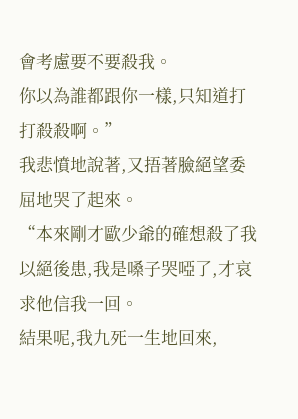會考慮要不要殺我。
你以為誰都跟你一樣,只知道打打殺殺啊。”
我悲憤地說著,又捂著臉絕望委屈地哭了起來。
“本來剛才歐少爺的確想殺了我以絕後患,我是嗓子哭啞了,才哀求他信我一回。
結果呢,我九死一生地回來,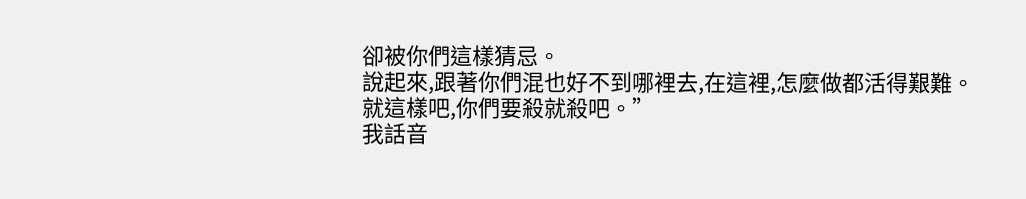卻被你們這樣猜忌。
說起來,跟著你們混也好不到哪裡去,在這裡,怎麼做都活得艱難。
就這樣吧,你們要殺就殺吧。”
我話音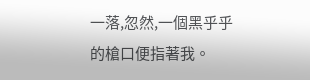一落,忽然,一個黑乎乎的槍口便指著我。